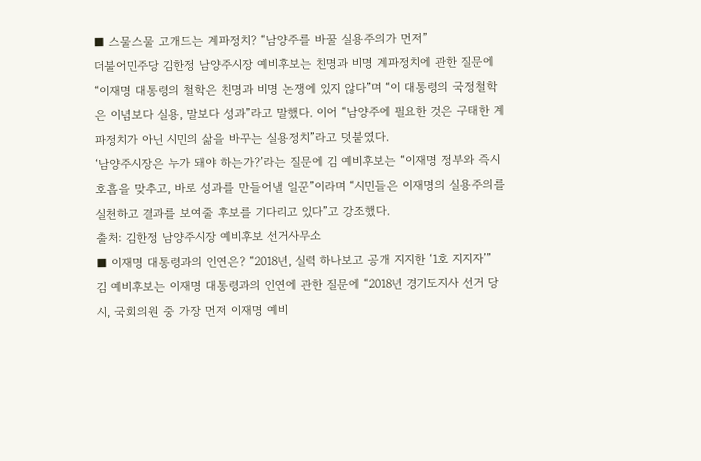■ 스물스물 고개드는 계파정치? “남양주를 바꿀 실용주의가 먼저”
더불어민주당 김한정 남양주시장 예비후보는 친명과 비명 계파정치에 관한 질문에 “이재명 대통령의 철학은 친명과 비명 논쟁에 있지 않다”며 “이 대통령의 국정철학은 이념보다 실용, 말보다 성과”라고 말했다. 이어 “남양주에 필요한 것은 구태한 계파정치가 아닌 시민의 삶을 바꾸는 실용정치”라고 덧붙였다.
‘남양주시장은 누가 돼야 하는가?’라는 질문에 김 예비후보는 “이재명 정부와 즉시 호흡을 맞추고, 바로 성과를 만들어낼 일꾼”이라며 “시민들은 이재명의 실용주의를 실천하고 결과를 보여줄 후보를 기다리고 있다”고 강조했다.
출처: 김한정 남양주시장 예비후보 선거사무소
■ 이재명 대통령과의 인연은? “2018년, 실력 하나보고 공개 지지한 ‘1호 지지자’”
김 예비후보는 이재명 대통령과의 인연에 관한 질문에 “2018년 경기도지사 선거 당시, 국회의원 중 가장 먼저 이재명 예비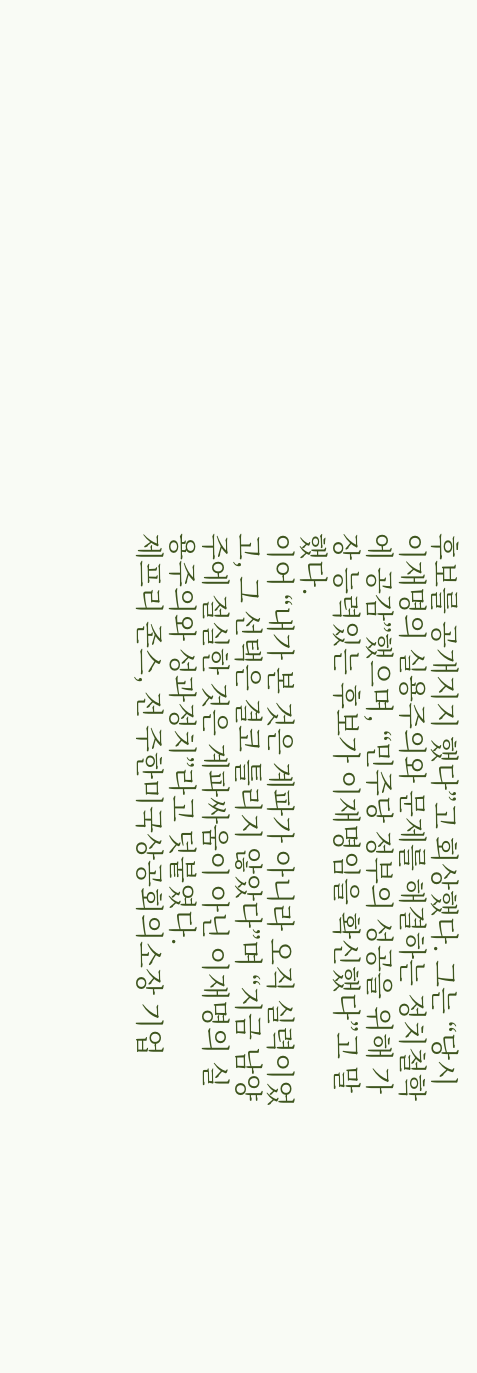후보를 공개지지 했다”고 회상했다. 그는 “당시 이재명의 실용주의와 문제를 해결하는 정치철학에 공감”했으며, “민주당 정부의 성공을 위해 가장 능력있는 후보가 이재명임을 확신했다”고 말했다.
이어 “내가 본 것은 계파가 아니라 오직 실력이었고, 그 선택은 결코 틀리지 않았다”며 “지금 남양주에 절실한 것은 계파싸움이 아닌 이재명의 실용주의와 성과정치”라고 덧붙였다.
제프리 존스, 전 주한미국상공회의소장 기업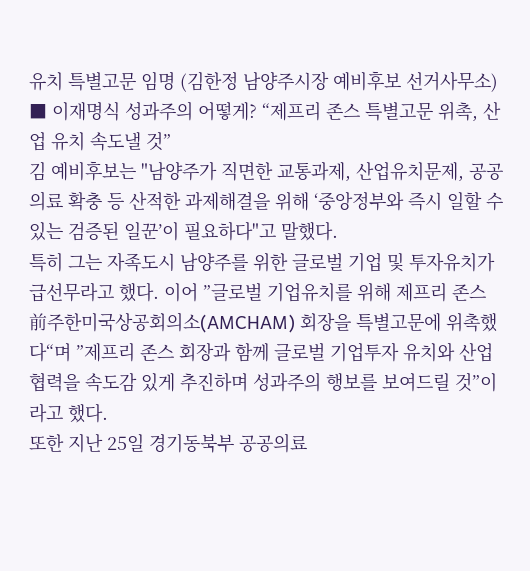유치 특별고문 임명 (김한정 남양주시장 예비후보 선거사무소)
■ 이재명식 성과주의 어떻게? “제프리 존스 특별고문 위촉, 산업 유치 속도낼 것”
김 예비후보는 "남양주가 직면한 교통과제, 산업유치문제, 공공의료 확충 등 산적한 과제해결을 위해 ‘중앙정부와 즉시 일할 수 있는 검증된 일꾼’이 필요하다"고 말했다.
특히 그는 자족도시 남양주를 위한 글로벌 기업 및 투자유치가 급선무라고 했다. 이어 ”글로벌 기업유치를 위해 제프리 존스 前주한미국상공회의소(AMCHAM) 회장을 특별고문에 위촉했다“며 ”제프리 존스 회장과 함께 글로벌 기업투자 유치와 산업협력을 속도감 있게 추진하며 성과주의 행보를 보여드릴 것”이라고 했다.
또한 지난 25일 경기동북부 공공의료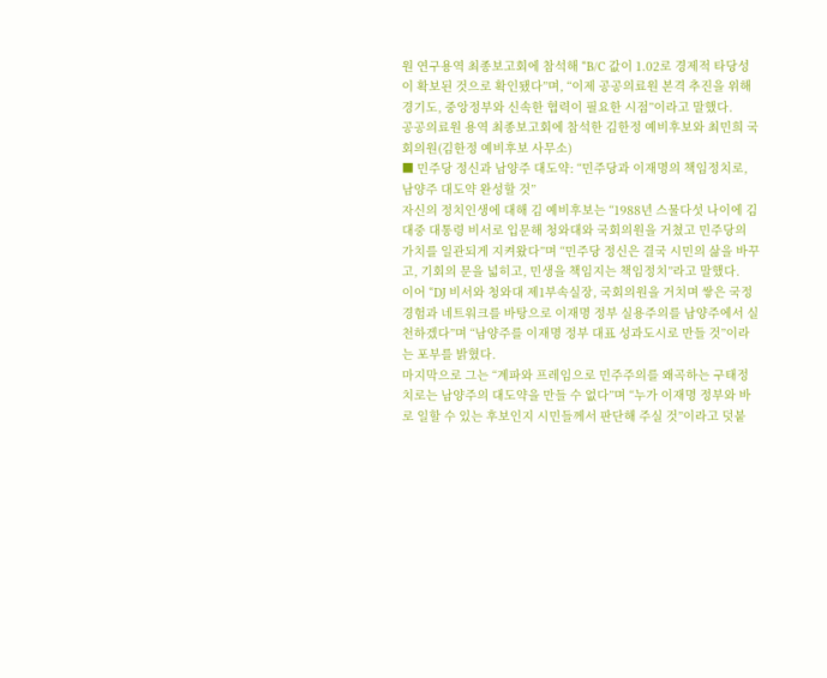원 연구용역 최종보고회에 참석해 “B/C 값이 1.02로 경제적 타당성이 확보된 것으로 확인됐다”며, “이제 공공의료원 본격 추진을 위해 경기도, 중앙정부와 신속한 협력이 필요한 시점”이라고 말했다.
공공의료원 용역 최종보고회에 참석한 김한정 예비후보와 최민희 국회의원(김한정 예비후보 사무소)
■ 민주당 정신과 남양주 대도약: “민주당과 이재명의 책임정치로, 남양주 대도약 완성할 것”
자신의 정치인생에 대해 김 예비후보는 “1988년 스물다섯 나이에 김대중 대통령 비서로 입문해 청와대와 국회의원을 거쳤고 민주당의 가치를 일관되게 지켜왔다”며 “민주당 정신은 결국 시민의 삶을 바꾸고, 기회의 문을 넓히고, 민생을 책임지는 책임정치”라고 말했다.
이어 “DJ 비서와 청와대 제1부속실장, 국회의원을 거치며 쌓은 국정경험과 네트워크를 바탕으로 이재명 정부 실용주의를 남양주에서 실천하겠다”며 “남양주를 이재명 정부 대표 성과도시로 만들 것”이라는 포부를 밝혔다.
마지막으로 그는 “계파와 프레임으로 민주주의를 왜곡하는 구태정치로는 남양주의 대도약을 만들 수 없다”며 “누가 이재명 정부와 바로 일할 수 있는 후보인지 시민들께서 판단해 주실 것”이라고 덧붙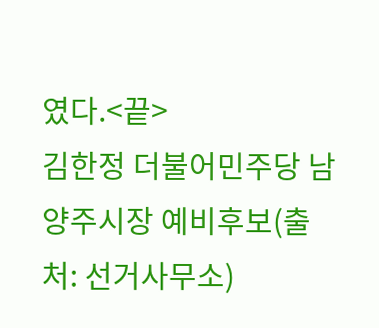였다.<끝>
김한정 더불어민주당 남양주시장 예비후보(출처: 선거사무소)